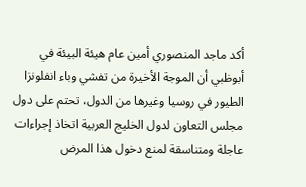أكد ماجد المنصوري أمين عام هيئة البيئة في أبوظبي أن الموجة الأخيرة من تفشي وباء انفلونزا الطيور في روسيا وغيرها من الدول، تحتم على دول مجلس التعاون لدول الخليج العربية اتخاذ إجراءات عاجلة ومتناسقة لمنع دخول هذا المرض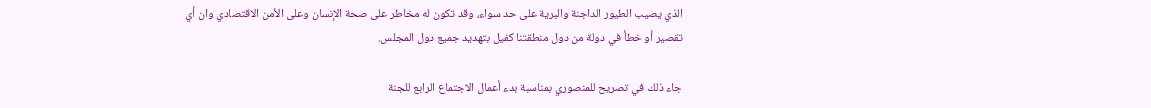الذي يصيب الطيور الداجنة والبرية على حد سواء، وقد تكون له مخاطر على صحة الإنسان وعلى الأمن الاقتصادي وان أي تقصير أو خطأ في دولة من دول منطقتنا كفيل بتهديد جميع دول المجلس.

جاء ذلك في تصريح للمنصوري بمناسبة بدء أعمال الاجتماع الرابع للجنة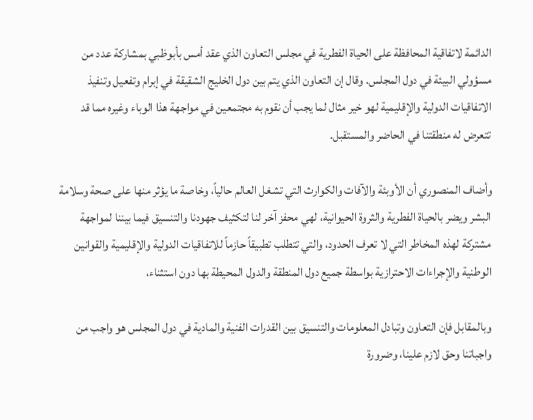الدائمة لاتفاقية المحافظة على الحياة الفطرية في مجلس التعاون الذي عقد أمس بأبوظبي بمشاركة عدد من مسؤولي البيئة في دول المجلس. وقال إن التعاون الذي يتم بين دول الخليج الشقيقة في إبرام وتفعيل وتنفيذ الاتفاقيات الدولية والإقليمية لهو خير مثال لما يجب أن نقوم به مجتمعين في مواجهة هذا الوباء وغيره مما قد تتعرض له منطقتنا في الحاضر والمستقبل.

وأضاف المنصوري أن الأوبئة والآفات والكوارث التي تشغل العالم حالياً، وخاصة ما يؤثر منها على صحة وسلامة البشر ويضر بالحياة الفطرية والثروة الحيوانية، لهي محفز آخر لنا لتكثيف جهودنا والتنسيق فيما بيننا لمواجهة مشتركة لهذه المخاطر التي لا تعرف الحدود، والتي تتطلب تطبيقاً حازماً للاتفاقيات الدولية والإقليمية والقوانين الوطنية والإجراءات الاحترازية بواسطة جميع دول المنطقة والدول المحيطة بها دون استثناء،

وبالمقابل فإن التعاون وتبادل المعلومات والتنسيق بين القدرات الفنية والمادية في دول المجلس هو واجب من واجباتنا وحق لازم علينا، وضرورة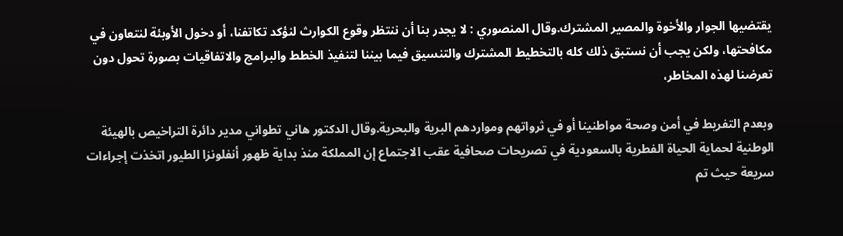يقتضيها الجوار والأخوة والمصير المشترك.وقال المنصوري : لا يجدر بنا أن ننتظر وقوع الكوارث لنؤكد تكاتفنا، أو دخول الأوبئة لنتعاون في مكافحتها، ولكن يجب أن نستبق ذلك كله بالتخطيط المشترك والتنسيق فيما بيننا لتنفيذ الخطط والبرامج والاتفاقيات بصورة تحول دون تعرضنا لهذه المخاطر،

وبعدم التفريط في أمن وصحة مواطنينا أو في ثرواتهم ومواردهم البرية والبحرية.وقال الدكتور هاني تطواني مدير دائرة التراخيص بالهيئة الوطنية لحماية الحياة الفطرية بالسعودية في تصريحات صحافية عقب الاجتماع إن المملكة منذ بداية ظهور أنفلونزا الطيور اتخذت إجراءات سريعة حيث تم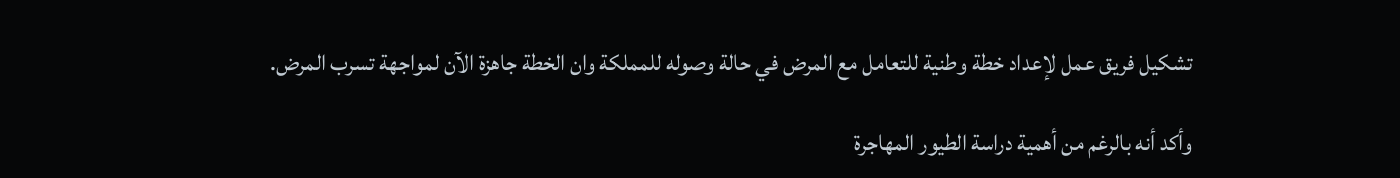تشكيل فريق عمل لإعداد خطة وطنية للتعامل مع المرض في حالة وصوله للمملكة وان الخطة جاهزة الآن لمواجهة تسرب المرض.

وأكد أنه بالرغم من أهمية دراسة الطيور المهاجرة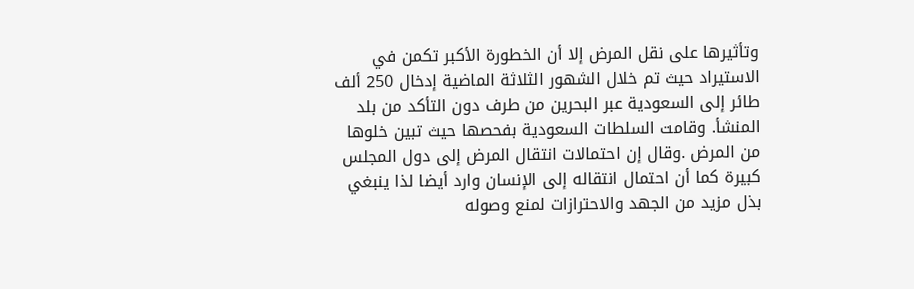وتأثيرها على نقل المرض إلا أن الخطورة الأكبر تكمن في الاستيراد حيث تم خلال الشهور الثلاثة الماضية إدخال 250 ألف طائر إلى السعودية عبر البحرين من طرف دون التأكد من بلد المنشأ. وقامت السلطات السعودية بفحصها حيث تبين خلوها من المرض .وقال إن احتمالات انتقال المرض إلى دول المجلس كبيرة كما أن احتمال انتقاله إلى الإنسان وارد أيضا لذا ينبغي بذل مزيد من الجهد والاحترازات لمنع وصوله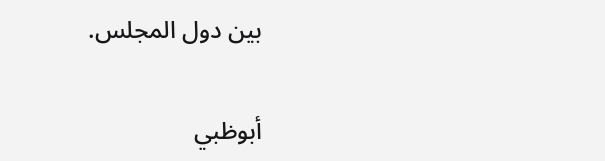بين دول المجلس.

أبوظبي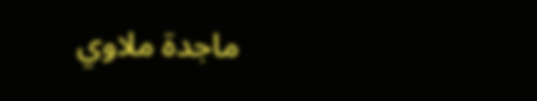ماجدة ملاوي